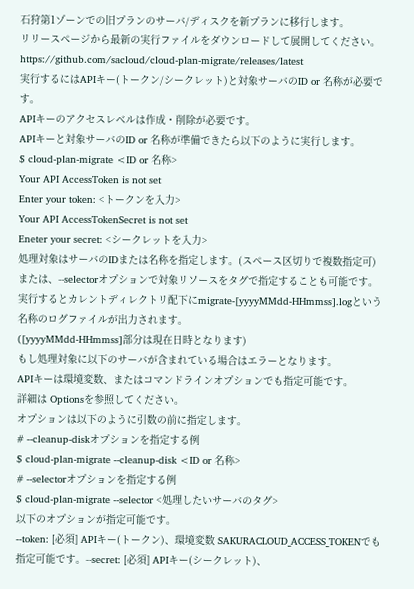石狩第1ゾーンでの旧プランのサーバ/ディスクを新プランに移行します。
リリースページから最新の実行ファイルをダウンロードして展開してください。
https://github.com/sacloud/cloud-plan-migrate/releases/latest
実行するにはAPIキー(トークン/シークレット)と対象サーバのID or 名称が必要です。
APIキーのアクセスレベルは作成・削除が必要です。
APIキーと対象サーバのID or 名称が準備できたら以下のように実行します。
$ cloud-plan-migrate <ID or 名称>
Your API AccessToken is not set
Enter your token: <トークンを入力>
Your API AccessTokenSecret is not set
Eneter your secret: <シークレットを入力>
処理対象はサーバのIDまたは名称を指定します。(スペース区切りで複数指定可)
または、--selectorオプションで対象リソースをタグで指定することも可能です。
実行するとカレントディレクトリ配下にmigrate-[yyyyMMdd-HHmmss].logという名称のログファイルが出力されます。
([yyyyMMdd-HHmmss]部分は現在日時となります)
もし処理対象に以下のサーバが含まれている場合はエラーとなります。
APIキーは環境変数、またはコマンドラインオプションでも指定可能です。
詳細は Optionsを参照してください。
オプションは以下のように引数の前に指定します。
# --cleanup-diskオプションを指定する例
$ cloud-plan-migrate --cleanup-disk <ID or 名称>
# --selectorオプションを指定する例
$ cloud-plan-migrate --selector <処理したいサーバのタグ>
以下のオプションが指定可能です。
--token: [必須] APIキー(トークン)、環境変数 SAKURACLOUD_ACCESS_TOKENでも指定可能です。--secret: [必須] APIキー(シークレット)、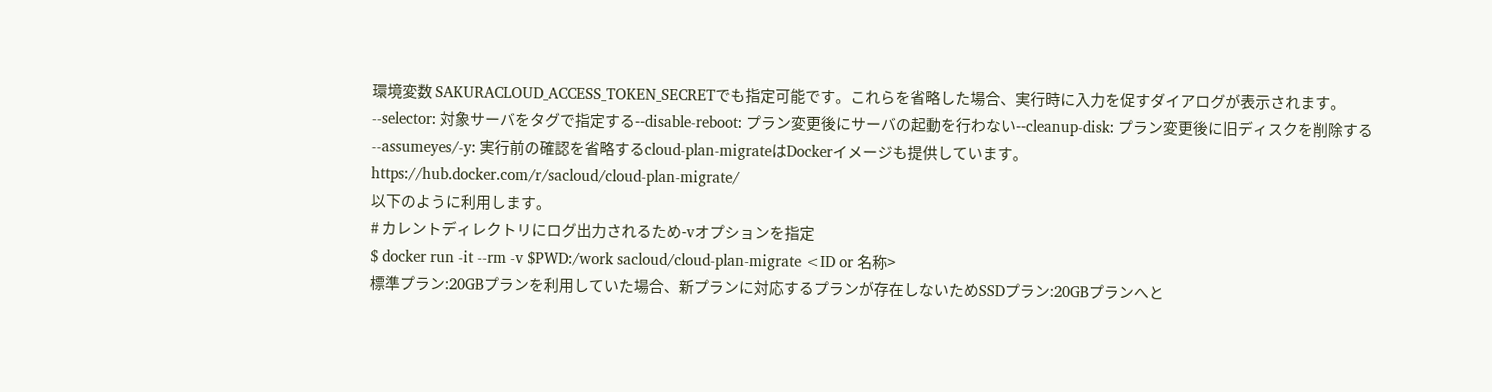環境変数 SAKURACLOUD_ACCESS_TOKEN_SECRETでも指定可能です。これらを省略した場合、実行時に入力を促すダイアログが表示されます。
--selector: 対象サーバをタグで指定する--disable-reboot: プラン変更後にサーバの起動を行わない--cleanup-disk: プラン変更後に旧ディスクを削除する--assumeyes/-y: 実行前の確認を省略するcloud-plan-migrateはDockerイメージも提供しています。
https://hub.docker.com/r/sacloud/cloud-plan-migrate/
以下のように利用します。
# カレントディレクトリにログ出力されるため-vオプションを指定
$ docker run -it --rm -v $PWD:/work sacloud/cloud-plan-migrate <ID or 名称>
標準プラン:20GBプランを利用していた場合、新プランに対応するプランが存在しないためSSDプラン:20GBプランへと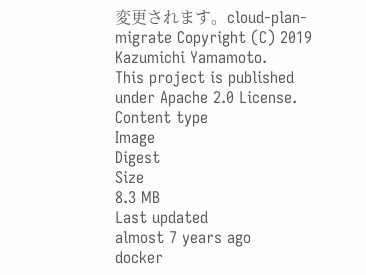変更されます。cloud-plan-migrate Copyright (C) 2019 Kazumichi Yamamoto.
This project is published under Apache 2.0 License.
Content type
Image
Digest
Size
8.3 MB
Last updated
almost 7 years ago
docker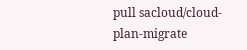pull sacloud/cloud-plan-migrate